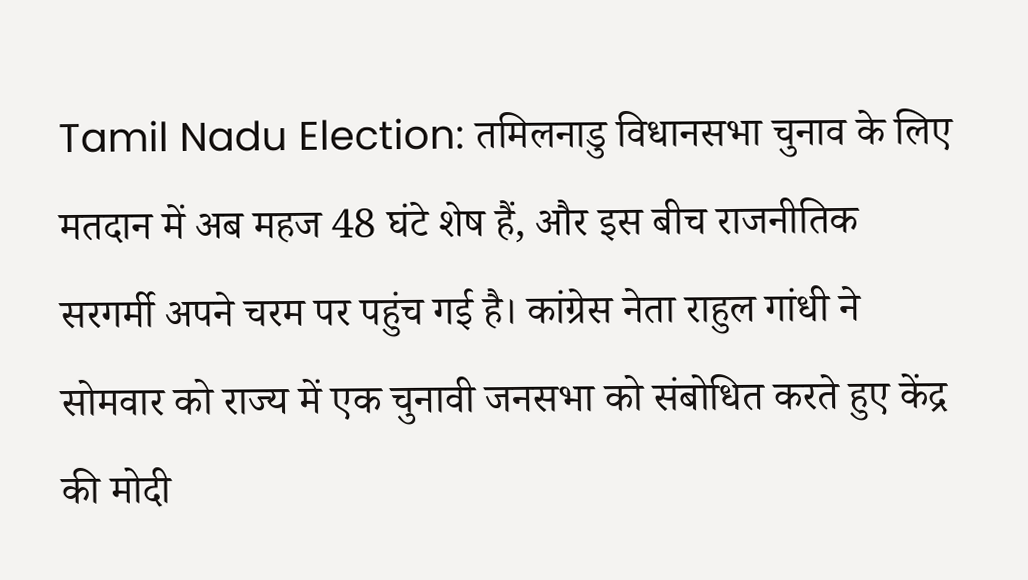Tamil Nadu Election: तमिलनाडु विधानसभा चुनाव के लिए मतदान में अब महज 48 घंटे शेष हैं, और इस बीच राजनीतिक सरगर्मी अपने चरम पर पहुंच गई है। कांग्रेस नेता राहुल गांधी ने सोमवार को राज्य में एक चुनावी जनसभा को संबोधित करते हुए केंद्र की मोदी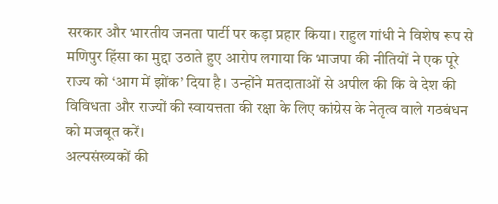सरकार और भारतीय जनता पार्टी पर कड़ा प्रहार किया। राहुल गांधी ने विशेष रूप से मणिपुर हिंसा का मुद्दा उठाते हुए आरोप लगाया कि भाजपा की नीतियों ने एक पूरे राज्य को ‘आग में झोंक’ दिया है। उन्होंने मतदाताओं से अपील की कि वे देश की विविधता और राज्यों की स्वायत्तता की रक्षा के लिए कांग्रेस के नेतृत्व वाले गठबंधन को मजबूत करें।
अल्पसंख्यकों की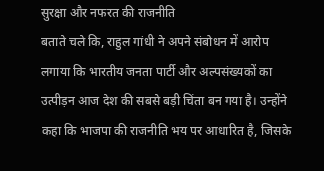सुरक्षा और नफरत की राजनीति
बताते चले कि, राहुल गांधी ने अपने संबोधन में आरोप लगाया कि भारतीय जनता पार्टी और अल्पसंख्यकों का उत्पीड़न आज देश की सबसे बड़ी चिंता बन गया है। उन्होंने कहा कि भाजपा की राजनीति भय पर आधारित है, जिसके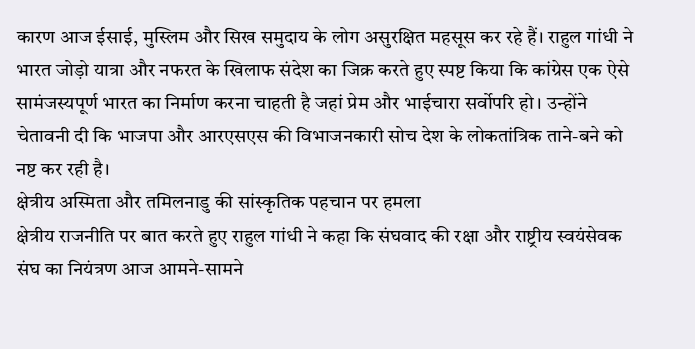कारण आज ईसाई, मुस्लिम और सिख समुदाय के लोग असुरक्षित महसूस कर रहे हैं। राहुल गांधी ने भारत जोड़ो यात्रा और नफरत के खिलाफ संदेश का जिक्र करते हुए स्पष्ट किया कि कांग्रेस एक ऐसे सामंजस्यपूर्ण भारत का निर्माण करना चाहती है जहां प्रेम और भाईचारा सर्वोपरि हो। उन्होंने चेतावनी दी कि भाजपा और आरएसएस की विभाजनकारी सोच देश के लोकतांत्रिक ताने-बने को नष्ट कर रही है।
क्षेत्रीय अस्मिता और तमिलनाडु की सांस्कृतिक पहचान पर हमला
क्षेत्रीय राजनीति पर बात करते हुए राहुल गांधी ने कहा कि संघवाद की रक्षा और राष्ट्रीय स्वयंसेवक संघ का नियंत्रण आज आमने-सामने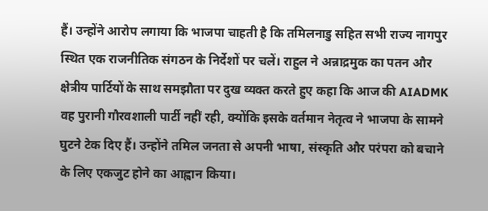हैं। उन्होंने आरोप लगाया कि भाजपा चाहती है कि तमिलनाडु सहित सभी राज्य नागपुर स्थित एक राजनीतिक संगठन के निर्देशों पर चलें। राहुल ने अन्नाद्रमुक का पतन और क्षेत्रीय पार्टियों के साथ समझौता पर दुख व्यक्त करते हुए कहा कि आज की AIADMK वह पुरानी गौरवशाली पार्टी नहीं रही, क्योंकि इसके वर्तमान नेतृत्व ने भाजपा के सामने घुटने टेक दिए हैं। उन्होंने तमिल जनता से अपनी भाषा, संस्कृति और परंपरा को बचाने के लिए एकजुट होने का आह्वान किया।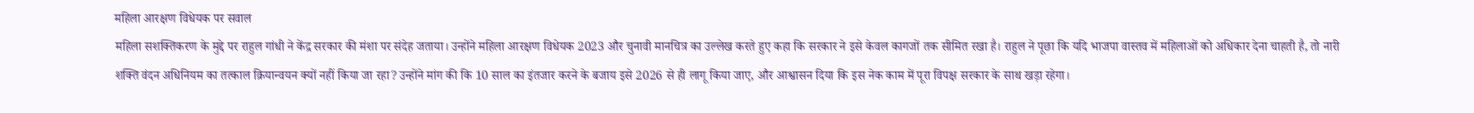महिला आरक्षण विधेयक पर सवाल
महिला सशक्तिकरण के मुद्दे पर राहुल गांधी ने केंद्र सरकार की मंशा पर संदेह जताया। उन्होंने महिला आरक्षण विधेयक 2023 और चुनावी मानचित्र का उल्लेख करते हुए कहा कि सरकार ने इसे केवल कागजों तक सीमित रखा है। राहुल ने पूछा कि यदि भाजपा वास्तव में महिलाओं को अधिकार देना चाहती है, तो नारी शक्ति वंदन अधिनियम का तत्काल क्रियान्वयन क्यों नहीं किया जा रहा? उन्होंने मांग की कि 10 साल का इंतजार करने के बजाय इसे 2026 से ही लागू किया जाए, और आश्वासन दिया कि इस नेक काम में पूरा विपक्ष सरकार के साथ खड़ा रहेगा।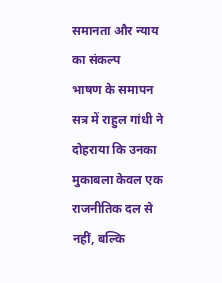समानता और न्याय का संकल्प
भाषण के समापन सत्र में राहुल गांधी ने दोहराया कि उनका मुकाबला केवल एक राजनीतिक दल से नहीं, बल्कि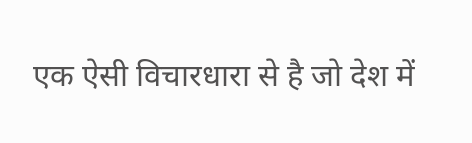एक ऐसी विचारधारा से है जो देश में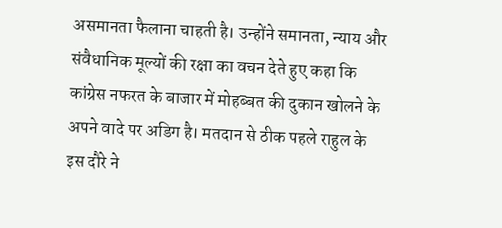असमानता फैलाना चाहती है। उन्होंने समानता, न्याय और संवैधानिक मूल्यों की रक्षा का वचन देते हुए कहा कि कांग्रेस नफरत के बाजार में मोहब्बत की दुकान खोलने के अपने वादे पर अडिग है। मतदान से ठीक पहले राहुल के इस दौरे ने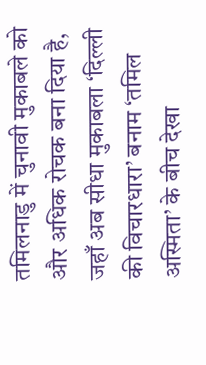तमिलनाडु में चुनावी मुकाबले को और अधिक रोचक बना दिया है, जहाँ अब सीधा मुकाबला ‘दिल्ली की विचारधारा’ बनाम ‘तमिल अस्मिता’ के बीच देखा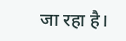जा रहा है।